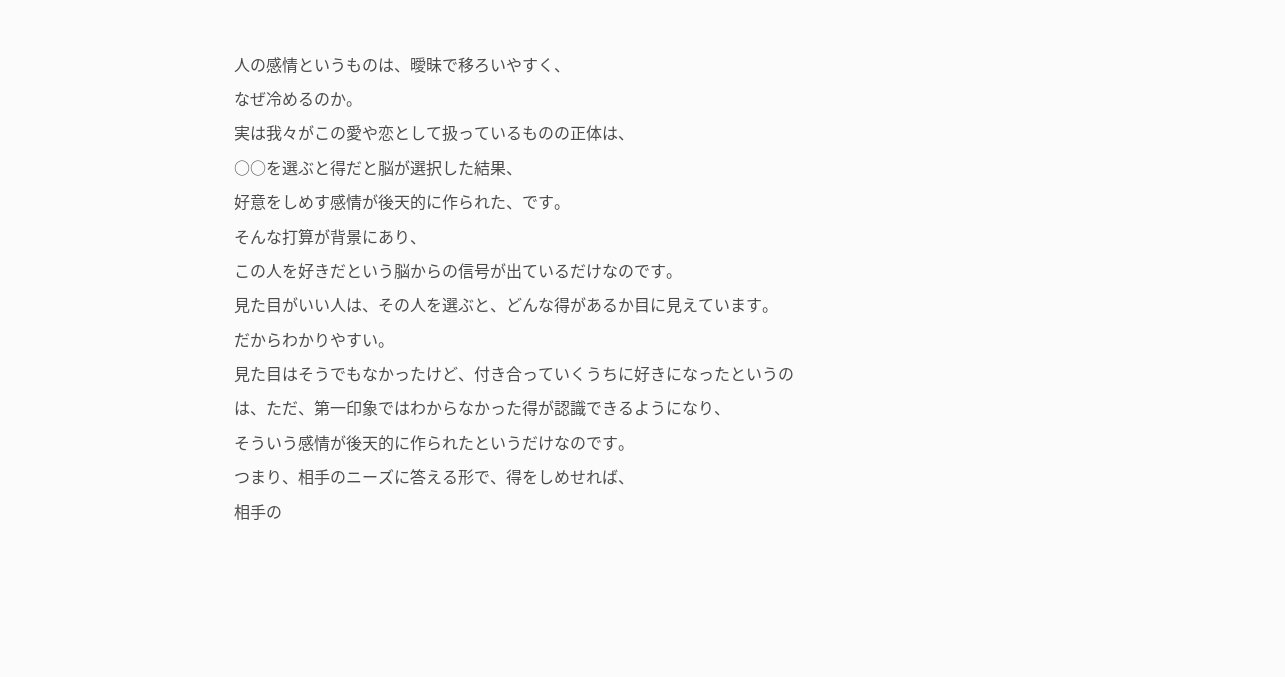人の感情というものは、曖昧で移ろいやすく、
なぜ冷めるのか。
実は我々がこの愛や恋として扱っているものの正体は、
○○を選ぶと得だと脳が選択した結果、
好意をしめす感情が後天的に作られた、です。
そんな打算が背景にあり、
この人を好きだという脳からの信号が出ているだけなのです。
見た目がいい人は、その人を選ぶと、どんな得があるか目に見えています。
だからわかりやすい。
見た目はそうでもなかったけど、付き合っていくうちに好きになったというのは、ただ、第一印象ではわからなかった得が認識できるようになり、
そういう感情が後天的に作られたというだけなのです。
つまり、相手のニーズに答える形で、得をしめせれば、
相手の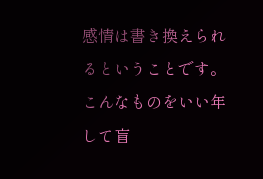感情は書き換えられるということです。
こんなものをいい年して盲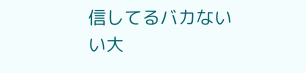信してるバカないい大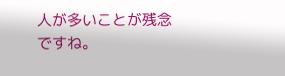人が多いことが残念ですね。